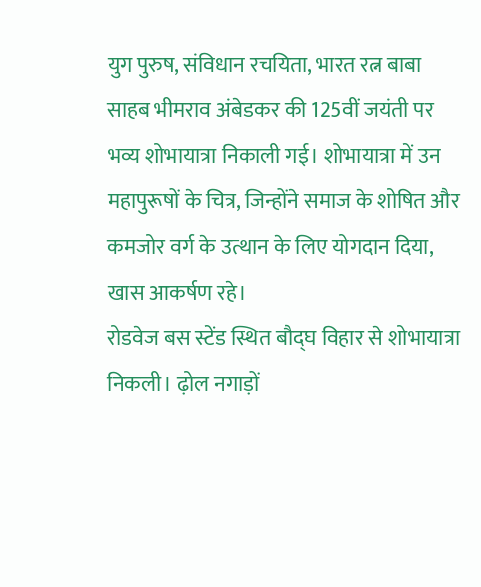युग पुरुष, संविधान रचयिता, भारत रत्न बाबा साहब भीमराव अंबेडकर की 125वीं जयंती पर भव्य शोभायात्रा निकाली गई। शोभायात्रा में उन महापुरूषों के चित्र, जिन्होंने समाज के शोषित और कमजोर वर्ग के उत्थान के लिए योगदान दिया, खास आकर्षण रहे।
रोडवेज बस स्टेंड स्थित बौद्घ विहार से शोभायात्रा निकली। ढ़ोल नगाड़ों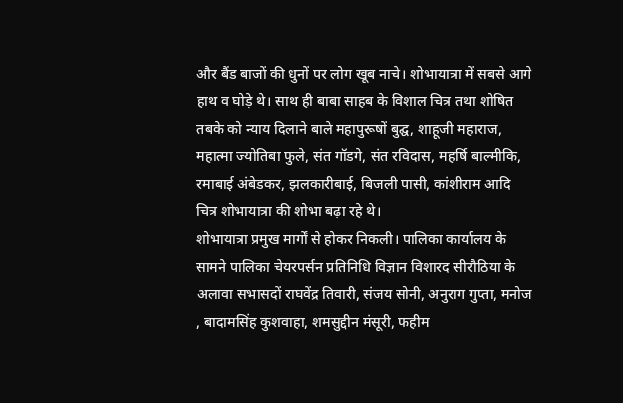और बैंड बाजों की धुनों पर लोग खूब नाचे। शोभायात्रा में सबसे आगे हाथ व घोड़े थे। साथ ही बाबा साहब के विशाल चित्र तथा शोषित तबके को न्याय दिलाने बाले महापुरूषों बुद्घ, शाहूजी महाराज, महात्मा ज्योतिबा फुले, संत गॉडगे, संत रविदास, महर्षि बाल्मीकि, रमाबाई अंबेडकर, झलकारीबाई, बिजली पासी, कांशीराम आदि चित्र शोभायात्रा की शोभा बढ़ा रहे थे।
शोभायात्रा प्रमुख मार्गों से होकर निकली। पालिका कार्यालय के सामने पालिका चेयरपर्सन प्रतिनिधि विज्ञान विशारद सीरौठिया के अलावा सभासदों राघवेंद्र तिवारी, संजय सोनी, अनुराग गुप्ता, मनोज , बादामसिंह कुशवाहा, शमसुद्दीन मंसूरी, फहीम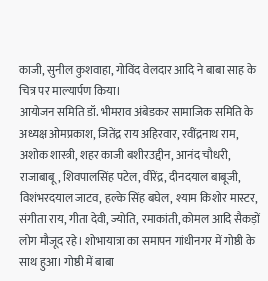काजी, सुनील कुशवाहा, गोविंद वेलदार आदि ने बाबा साह के चित्र पर माल्यार्पण किया।
आयोजन समिति डॉ. भीमराव अंबेडकर सामाजिक समिति के अध्यक्ष ओमप्रकाश, जितेंद्र राय अहिरवार, रवींद्रनाथ राम, अशोक शास्त्री, शहर काजी बशीरउद्दीन, आनंद चौधरी, राजाबाबू, शिवपालसिंह पटेल, वीरेंद्र, दीनदयाल बाबूजी, विशंभरदयाल जाटव, हल्के सिंह बघेल, श्याम किशोर मास्टर, संगीता राय, गीता देवी, ज्योति, रमाकांती, कोमल आदि सैकड़ों लोग मौजूद रहे। शोभायात्रा का समापन गांधीनगर में गोष्ठी के साथ हुआ। गोष्ठी में बाबा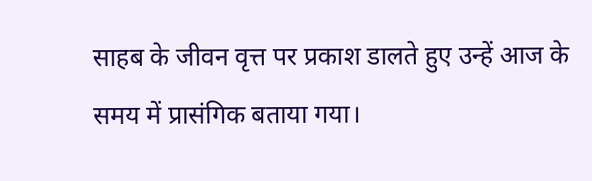साहब के जीवन वृत्त पर प्रकाश डालते हुए उन्हें आज के समय में प्रासंगिक बताया गया।